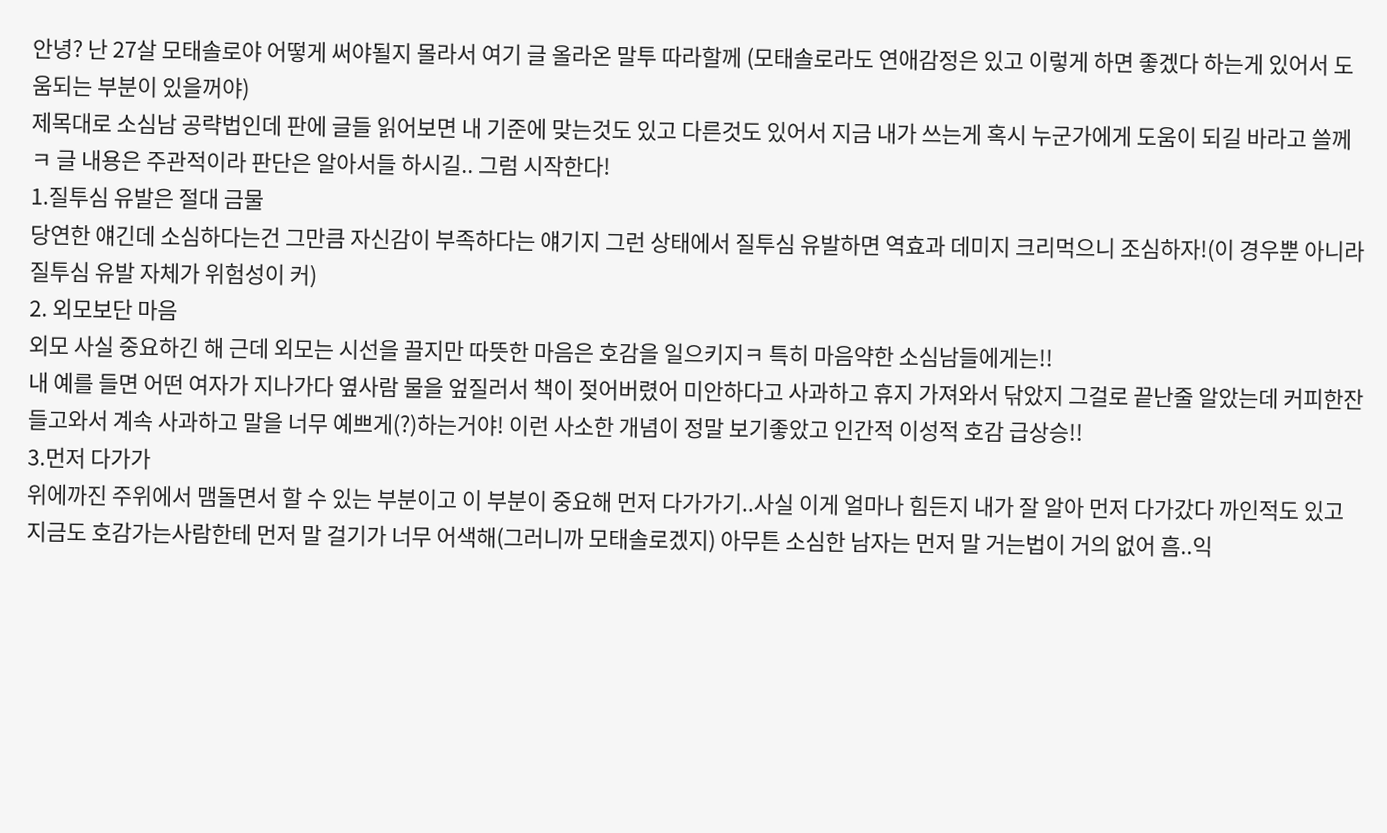안녕? 난 27살 모태솔로야 어떻게 써야될지 몰라서 여기 글 올라온 말투 따라할께 (모태솔로라도 연애감정은 있고 이렇게 하면 좋겠다 하는게 있어서 도움되는 부분이 있을꺼야)
제목대로 소심남 공략법인데 판에 글들 읽어보면 내 기준에 맞는것도 있고 다른것도 있어서 지금 내가 쓰는게 혹시 누군가에게 도움이 되길 바라고 쓸께ㅋ 글 내용은 주관적이라 판단은 알아서들 하시길.. 그럼 시작한다!
1.질투심 유발은 절대 금물
당연한 얘긴데 소심하다는건 그만큼 자신감이 부족하다는 얘기지 그런 상태에서 질투심 유발하면 역효과 데미지 크리먹으니 조심하자!(이 경우뿐 아니라 질투심 유발 자체가 위험성이 커)
2. 외모보단 마음
외모 사실 중요하긴 해 근데 외모는 시선을 끌지만 따뜻한 마음은 호감을 일으키지ㅋ 특히 마음약한 소심남들에게는!!
내 예를 들면 어떤 여자가 지나가다 옆사람 물을 엎질러서 책이 젖어버렸어 미안하다고 사과하고 휴지 가져와서 닦았지 그걸로 끝난줄 알았는데 커피한잔 들고와서 계속 사과하고 말을 너무 예쁘게(?)하는거야! 이런 사소한 개념이 정말 보기좋았고 인간적 이성적 호감 급상승!!
3.먼저 다가가
위에까진 주위에서 맴돌면서 할 수 있는 부분이고 이 부분이 중요해 먼저 다가가기..사실 이게 얼마나 힘든지 내가 잘 알아 먼저 다가갔다 까인적도 있고 지금도 호감가는사람한테 먼저 말 걸기가 너무 어색해(그러니까 모태솔로겠지) 아무튼 소심한 남자는 먼저 말 거는법이 거의 없어 흠..익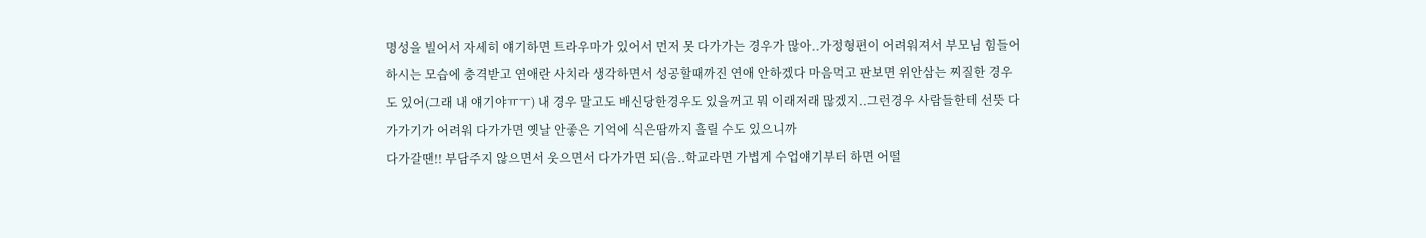명성을 빌어서 자세히 얘기하면 트라우마가 있어서 먼저 못 다가가는 경우가 많아..가정형편이 어려워져서 부모님 힘들어하시는 모습에 충격받고 연애란 사치라 생각하면서 성공할때까진 연애 안하겠다 마음먹고 판보면 위안삼는 찌질한 경우도 있어(그래 내 얘기야ㅠㅜ) 내 경우 말고도 배신당한경우도 있을꺼고 뭐 이래저래 많겠지..그런경우 사람들한테 선뜻 다가가기가 어려워 다가가면 옛날 안좋은 기억에 식은땀까지 흘릴 수도 있으니까
다가갈땐!! 부담주지 않으면서 웃으면서 다가가면 되(음..학교라면 가볍게 수업얘기부터 하면 어떨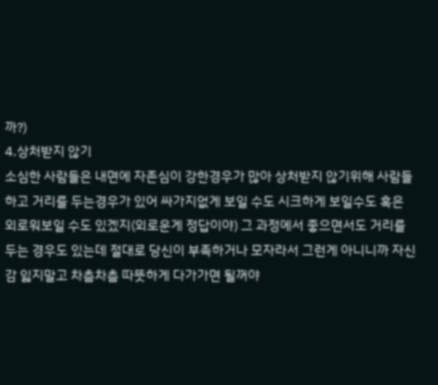까?)
4.상처받지 않기
소심한 사람들은 내면에 자존심이 강한경우가 많아 상처받지 않기위해 사람들하고 거리를 두는경우가 있어 싸가지없게 보일 수도 시크하게 보일수도 혹은 외로워보일 수도 있겠지(외로운게 정답이야) 그 과정에서 좋으면서도 거리를 두는 경우도 있는데 절대로 당신이 부족하거나 모자라서 그런게 아니니까 자신감 잃지말고 차츰차츰 따뜻하게 다가가면 될꺼야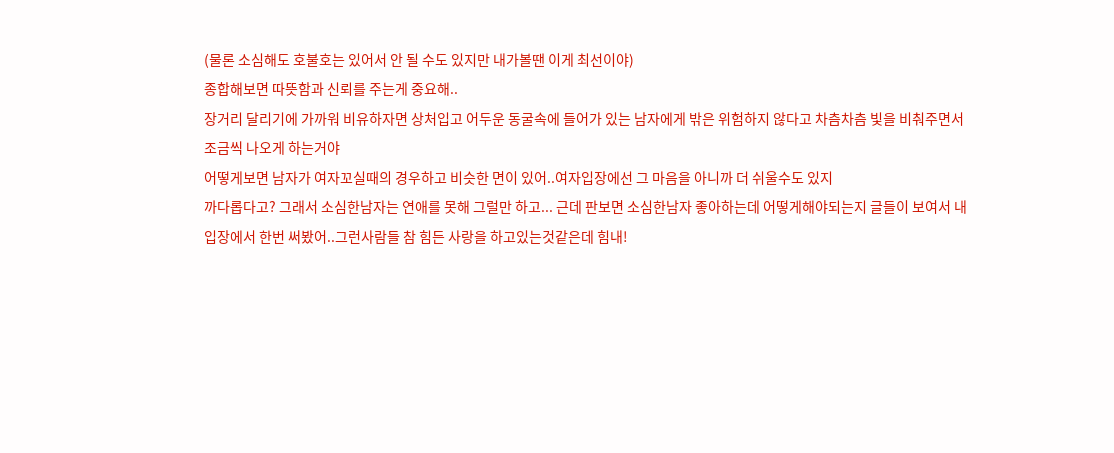(물론 소심해도 호불호는 있어서 안 될 수도 있지만 내가볼땐 이게 최선이야)
종합해보면 따뜻함과 신뢰를 주는게 중요해..
장거리 달리기에 가까워 비유하자면 상처입고 어두운 동굴속에 들어가 있는 남자에게 밖은 위험하지 않다고 차츰차츰 빛을 비춰주면서 조금씩 나오게 하는거야
어떻게보면 남자가 여자꼬실때의 경우하고 비슷한 면이 있어..여자입장에선 그 마음을 아니까 더 쉬울수도 있지
까다롭다고? 그래서 소심한남자는 연애를 못해 그럴만 하고... 근데 판보면 소심한남자 좋아하는데 어떻게해야되는지 글들이 보여서 내 입장에서 한번 써봤어..그런사람들 참 힘든 사랑을 하고있는것같은데 힘내!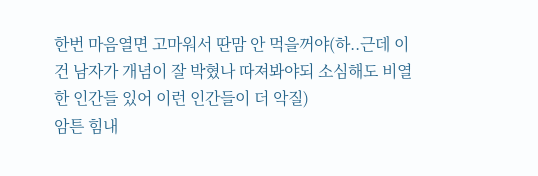한번 마음열면 고마워서 딴맘 안 먹을꺼야(하..근데 이건 남자가 개념이 잘 박혔나 따져봐야되 소심해도 비열한 인간들 있어 이런 인간들이 더 악질)
암튼 힘내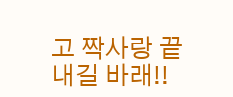고 짝사랑 끝내길 바래!!